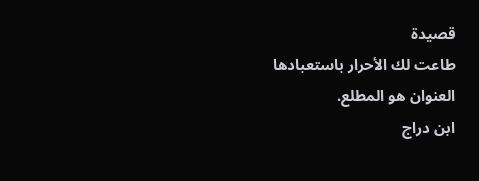قصيدة
طاعت لك الأحرار باستعبادها
العنوان هو المطلع.
ابن دراج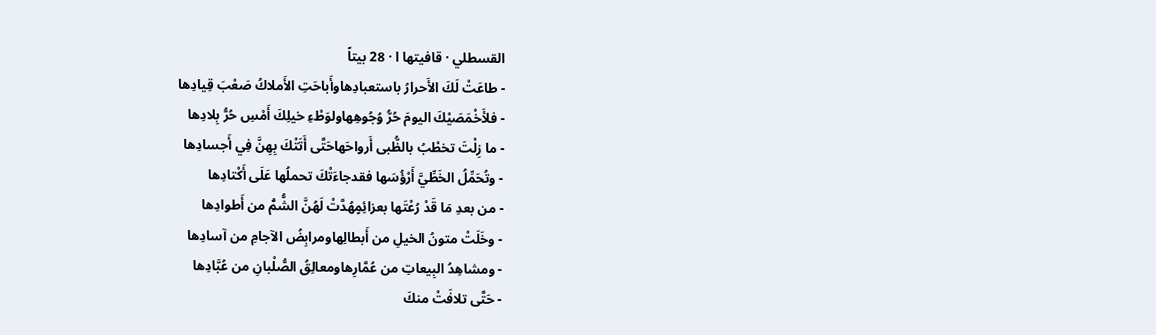القسطلي · قافيتها ا · 28 بيتاً
- طاعَتْ لَكَ الأَحرارُ باستعبادِهاوأَباحَتِ الأَملاكُ صَعْبَ قِيادِها
- فلأَخْمَصَيْكَ اليومَ حُرُّ وُجُوهِهاولوَطْءِ خيلِكَ أَمْسِ حُرُّ بِلادِها
- ما زِلْتَ تخطْبُ بالظُّبى أَرواحَهاحَتَّى أَتَتْكَ بِهِنَّ فِي أَجسادِها
- وتُحَمِّلُ الخَطِّيَّ أَرْؤُسَها فقدجاءَتْكَ تحملُها عَلَى أَكْتادِها
- من بعدِ مَا قَدْ رُعْتَها بعزائِمٍهُدَّتْ لَهُنَّ الشُّمُّ من أَطوادِها
- وخَلَتْ متونُ الخيلِ من أَبطالِهاومرابِضُ الآجامِ من آسادِها
- ومشاهِدُ البِيعاتِ من عُمَّارِهاومعالِقُ الصُّلْبانِ من عُبَّادِها
- حَتَّى تلافَتْ منكَ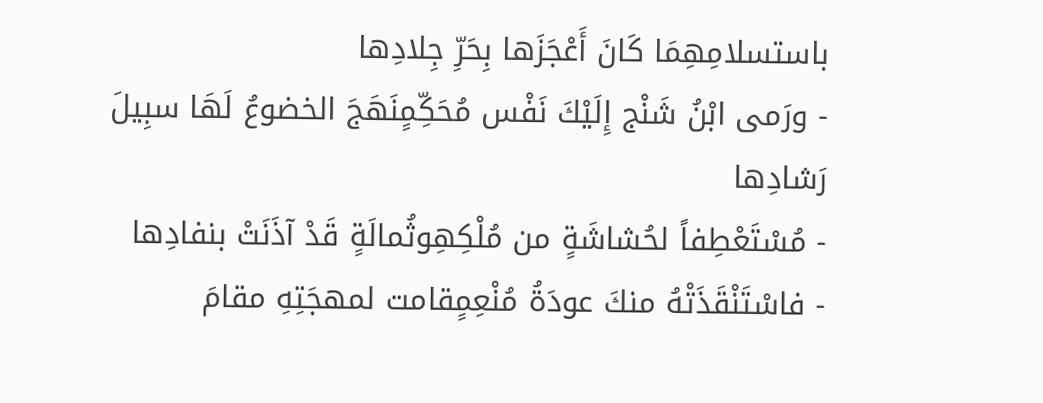باستسلامِهِمَا كَانَ أَعْجَزَها بِحَرِّ جِلادِها
- ورَمى ابْنُ شَنْج إِلَيْكَ نَفْس مُحَكِّمٍنَهَجَ الخضوعُ لَهَا سبِيلَ رَشادِها
- مُسْتَعْطِفاً لحُشاشَةٍ من مُلْكِهِوثُمالَةٍ قَدْ آذَنَتْ بنفادِها
- فاسْتَنْقَذَتْهُ منكَ عودَةُ مُنْعِمٍقامت لمهجَتِهِ مقامَ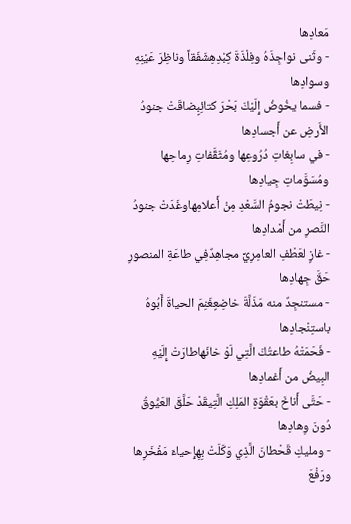مَعادِها
- وثَنى نواجِذَهُ وفِلْذَةَ كِبْدِهِشَفَقاً وناظِرَ عَيْنِهِ وسوادِها
- فسما يخُوضُ إِلَيْكَ بَحْرَ كتائِبٍضاقَتْ جنودُ الأَرضِ عن أَجسادِها
- في سابِغاتِ دُرُوعِها ومُثَقَّفاتِ رِماحِها ومُسَوَّماتِ جِيادِها
- نِيطَتْ نجومُ السَّعْدِ مِنْ أَعلامِهاوغَدَتْ جنودُ النَّصرِ من أَمْدادِها
- غازٍ لعَطْفِ العامِرِيِّ مجاهِدٌفِي طاعَةِ المنصورِ حَقَّ جِهادِها
- مستنجِدٌ منه مَذَلَّةَ خاضِعٍغَنِمَ الحياةَ أَبُوهُ باستِنْجادِها
- فَحَمَتْهُ طاعتُكَ الَّتِي لَوْ خانَهاطارَتْ إِلَيْهِ البِيضُ من أَغمادِها
- حَتَّى أَناخَ بعَقْوَةِ المَلِكِ الَّتِيقَدْ حَلَّقَ العَيُّوقُ دُونَ وِهادِها
- ومليكِ قَحْطانَ الَّذِي وَكَلَتْ بِهِإِحياءَ مَفْخَرِها ورَفْعَ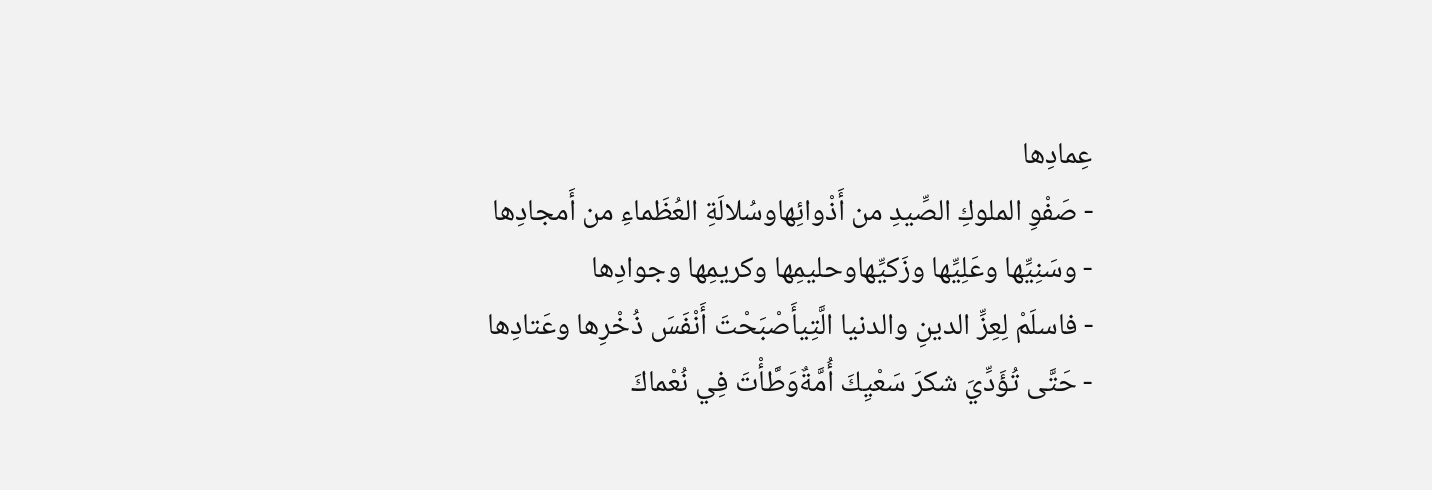عِمادِها
- صَفْوِ الملوكِ الصِّيدِ من أَذْوائِهاوسُلالَةِ العُظَماءِ من أَمجادِها
- وسَنِيِّها وعَلِيِّها وزَكيِّهاوحليمِها وكريمِها وجوادِها
- فاسلَمْ لِعِزِّ الدينِ والدنيا الَّتِيأَصْبَحْتَ أَنْفَسَ ذُخْرِها وعَتادِها
- حَتَّى تُؤَدِّيَ شكرَ سَعْيِكَ أُمَّةٌوَطَّأْتَ فِي نُعْماكَ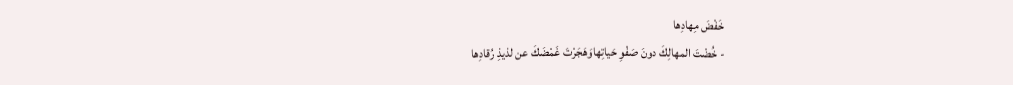خَفْضَ مِهادِها
- خُضْتَ المهالِكَ دونَ صَفْوِ حَياتِهاوَهَجَرْتَ غَمْضَكَ عن لذيذِ رُقادِها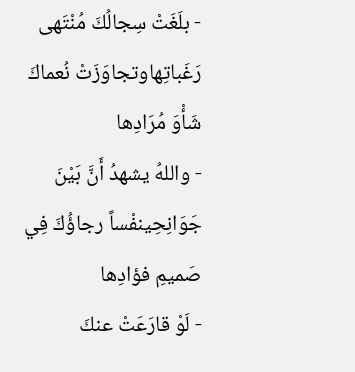- بلَغَتْ سِجالُكَ مُنْتَهى رَغَباتِهاوتجاوَزَتْ نُعماكَ شَأْوَ مُرَادِها
- واللهُ يشهدُ أَنَّ بَيْنَ جَوَانِحِينفْساً رجاؤُكَ فِي صَميمِ فؤادِها
- لَوْ قارَعَتْ عنكَ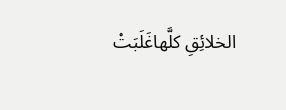الخلائِقِ كلَّهاغَلَبَتْ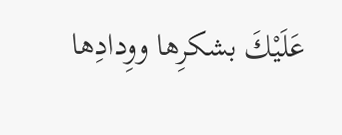عَلَيْكَ بشكرِها ووِدادِها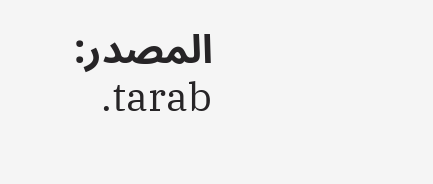المصدر: tarab.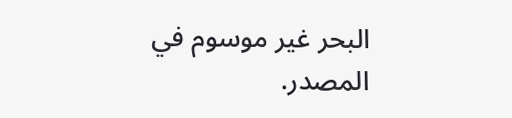البحر غير موسوم في المصدر.